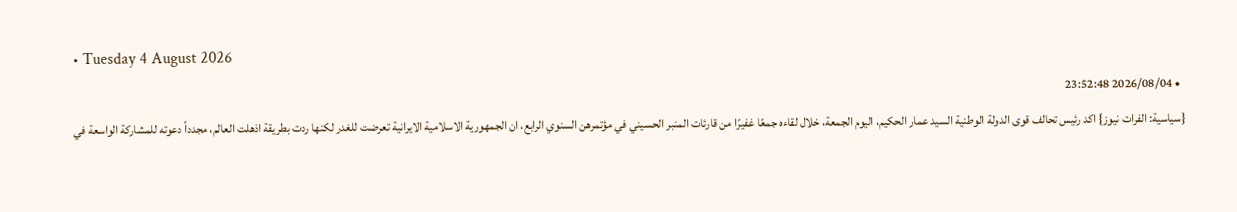• Tuesday 4 August 2026
  • 2026/08/04 23:52:48
{سياسية: الفرات نيوز} اكد رئيس تحالف قوى الدولة الوطنية السيد عمار الحكيم، اليوم الجمعة، خلال لقاءه جمعًا غفيرًا من قارئات المنبر الحسيني في مؤتمرهن السنوي الرابع، ان الجمهورية الاسلامية الايرانية تعرضت للغدر لكنها ردت بطريقة اذهلت العالم، مجدداً دعوته للمشاركة الواسعة في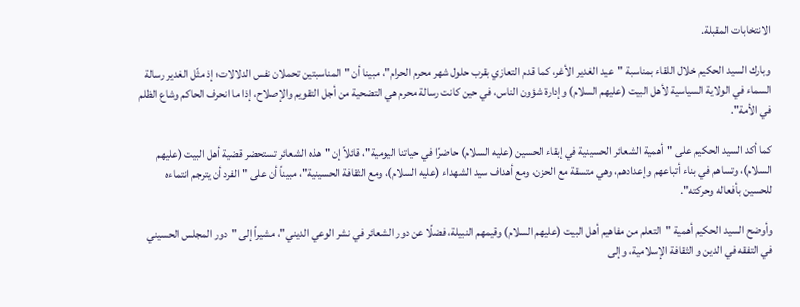الانتخابات المقبلة.

وبارك السيد الحكيم خلال اللقاء بمناسبة "عيد الغدير الأغر، كما قدم التعازي بقرب حلول شهر محرم الحرام"، مبينا أن "المناسبتين تحملان نفس الدلالات؛ إذ مثّل الغدير رسالة السماء في الولاية السياسية لأهل البيت (عليهم السلام) وإدارة شؤون الناس، في حين كانت رسالة محرم هي التضحية من أجل التقويم والإصلاح، إذا ما انحرف الحاكم وشاع الظلم في الأمة".

كما أكد السيد الحكيم على "أهمية الشعائر الحسينية في إبقاء الحسين (عليه السلام) حاضرًا في حياتنا اليومية"، قائلاً إن "هذه الشعائر تستحضر قضية أهل البيت (عليهم السلام)، وتساهم في بناء أتباعهم وإعدادهم، وهي متسقة مع الحزن، ومع أهداف سيد الشهداء (عليه السلام)، ومع الثقافة الحسينية"، مبيناً أن على "الفرد أن يترجم انتماءه للحسين بأفعاله وحركته".

وأوضح السيد الحكيم أهمية "التعلم من مفاهيم أهل البيت (عليهم السلام) وقيمهم النبيلة، فضلًا عن دور الشعائر في نشر الوعي الديني"، مشيراً إلى "دور المجلس الحسيني في التفقه في الدين و الثقافة الإسلامية، وإلى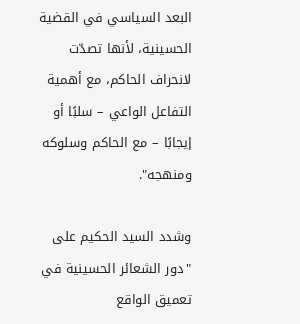البعد السياسي في القضية الحسينية، لأنها تصدّت لانحراف الحاكم، مع أهمية التفاعل الواعي – سلبًا أو إيجابًا – مع الحاكم وسلوكه ومنهجه".

وشدد السيد الحكيم على "دور الشعائر الحسينية في تعميق الواقع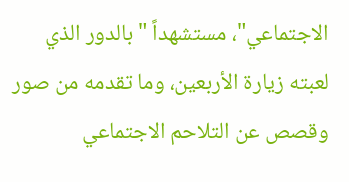الاجتماعي"، مستشهداً "بالدور الذي لعبته زيارة الأربعين، وما تقدمه من صور وقصص عن التلاحم الاجتماعي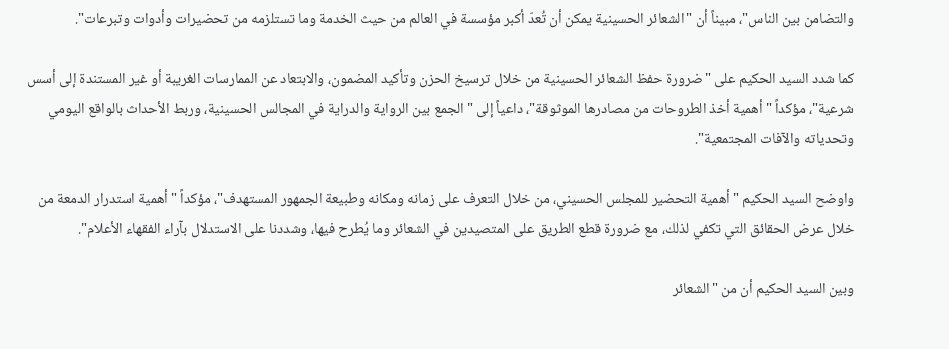والتضامن بين الناس"، مبيناً أن "الشعائر الحسينية يمكن أن تُعدّ أكبر مؤسسة في العالم من حيث الخدمة وما تستلزمه من تحضيرات وأدوات وتبرعات".

كما شدد السيد الحكيم على "ضرورة حفظ الشعائر الحسينية من خلال ترسيخ الحزن وتأكيد المضمون، والابتعاد عن الممارسات الغريبة أو غير المستندة إلى أسس شرعية"، مؤكداً "أهمية أخذ الطروحات من مصادرها الموثوقة"، داعياً إلى "الجمع بين الرواية والدراية في المجالس الحسينية، وربط الأحداث بالواقع اليومي وتحدياته والآفات المجتمعية".

واوضح السيد الحكيم "أهمية التحضير للمجلس الحسيني، من خلال التعرف على زمانه ومكانه وطبيعة الجمهور المستهدف"، مؤكداً "أهمية استدرار الدمعة من خلال عرض الحقائق التي تكفي لذلك، مع ضرورة قطع الطريق على المتصيدين في الشعائر وما يُطرح فيها، وشددنا على الاستدلال بآراء الفقهاء الأعلام".

وبين السيد الحكيم أن من "الشعائر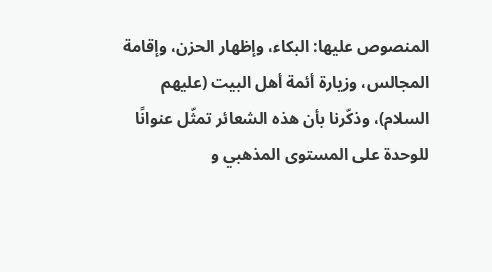المنصوص عليها: البكاء، وإظهار الحزن، وإقامة المجالس، وزيارة أئمة أهل البيت (عليهم السلام)، وذكّرنا بأن هذه الشعائر تمثّل عنوانًا للوحدة على المستوى المذهبي و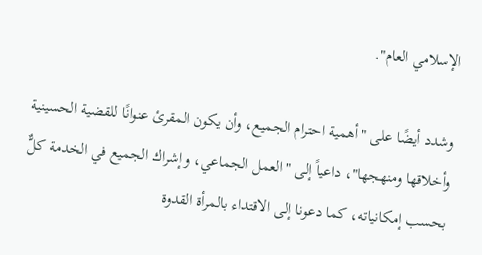الإسلامي العام".

وشدد أيضًا على "أهمية احترام الجميع، وأن يكون المقرئ عنوانًا للقضية الحسينية وأخلاقها ومنهجها"، داعياً إلى "العمل الجماعي، وإشراك الجميع في الخدمة كلٌّ بحسب إمكانياته، كما دعونا إلى الاقتداء بالمرأة القدوة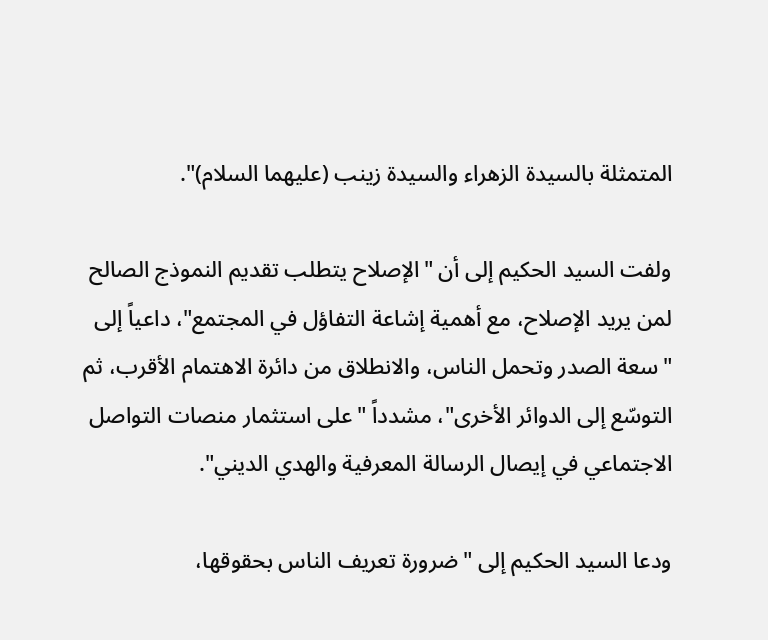المتمثلة بالسيدة الزهراء والسيدة زينب (عليهما السلام)".

ولفت السيد الحكيم إلى أن "الإصلاح يتطلب تقديم النموذج الصالح لمن يريد الإصلاح، مع أهمية إشاعة التفاؤل في المجتمع"، داعياً إلى "سعة الصدر وتحمل الناس، والانطلاق من دائرة الاهتمام الأقرب، ثم التوسّع إلى الدوائر الأخرى"، مشدداً "على استثمار منصات التواصل الاجتماعي في إيصال الرسالة المعرفية والهدي الديني".

ودعا السيد الحكيم إلى "ضرورة تعريف الناس بحقوقها،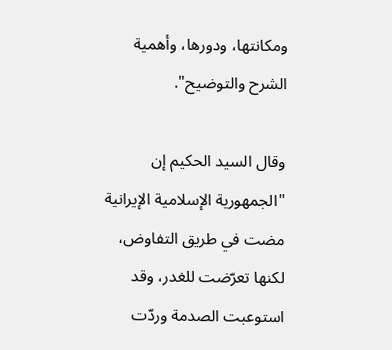ومكانتها، ودورها، وأهمية الشرح والتوضيح".

وقال السيد الحكيم إن "الجمهورية الإسلامية الإيرانية مضت في طريق التفاوض، لكنها تعرّضت للغدر، وقد استوعبت الصدمة وردّت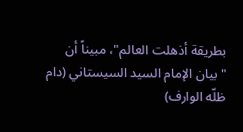بطريقة أذهلت العالم"، مبيناً أن "بيان الإمام السيد السيستاني (دام ظلّه الوارف)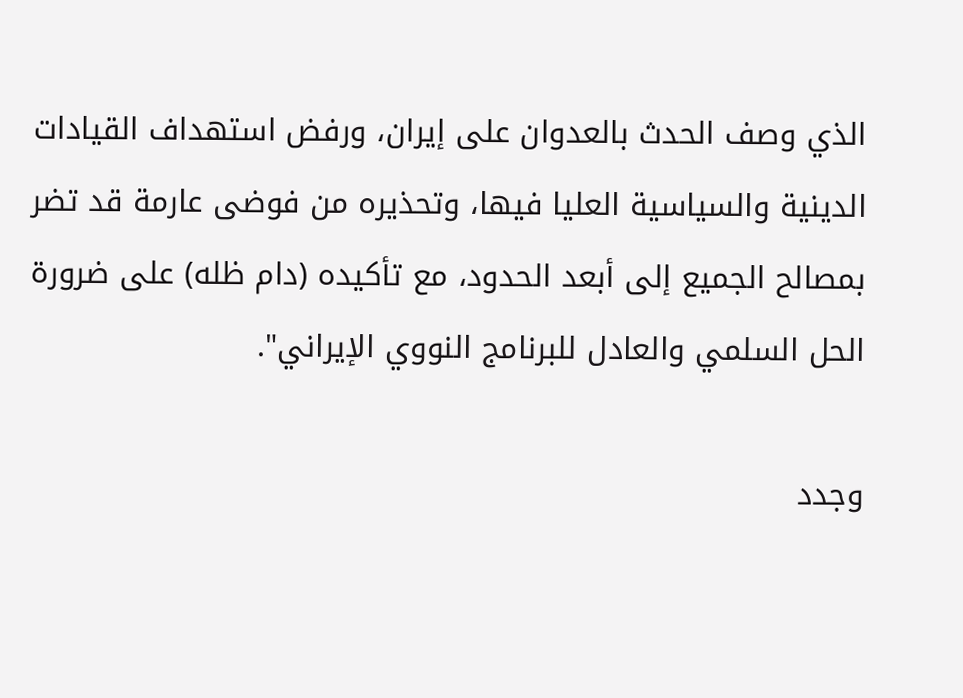الذي وصف الحدث بالعدوان على إيران، ورفض استهداف القيادات الدينية والسياسية العليا فيها، وتحذيره من فوضى عارمة قد تضر بمصالح الجميع إلى أبعد الحدود، مع تأكيده (دام ظله) على ضرورة الحل السلمي والعادل للبرنامج النووي الإيراني".

وجدد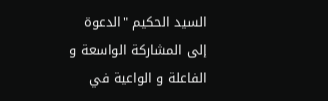السيد الحكيم "الدعوة إلى المشاركة الواسعة و الفاعلة و الواعية في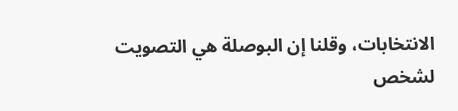الانتخابات، وقلنا إن البوصلة هي التصويت لشخص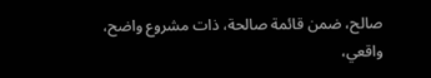صالح، ضمن قائمة صالحة، ذات مشروع واضح، واقعي،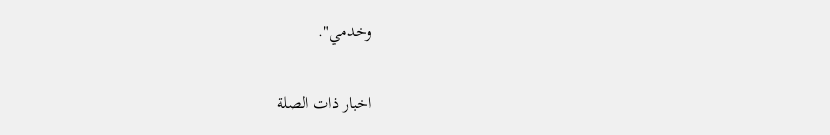وخدمي".

اخبار ذات الصلة